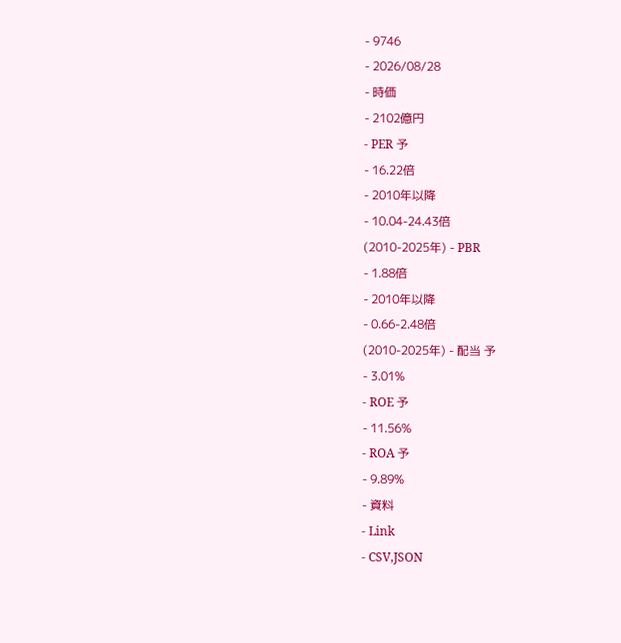- 9746
- 2026/08/28
- 時価
- 2102億円
- PER 予
- 16.22倍
- 2010年以降
- 10.04-24.43倍
(2010-2025年) - PBR
- 1.88倍
- 2010年以降
- 0.66-2.48倍
(2010-2025年) - 配当 予
- 3.01%
- ROE 予
- 11.56%
- ROA 予
- 9.89%
- 資料
- Link
- CSV,JSON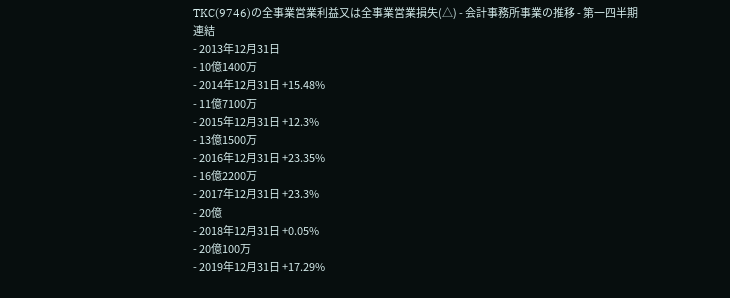TKC(9746)の全事業営業利益又は全事業営業損失(△) - 会計事務所事業の推移 - 第一四半期
連結
- 2013年12月31日
- 10億1400万
- 2014年12月31日 +15.48%
- 11億7100万
- 2015年12月31日 +12.3%
- 13億1500万
- 2016年12月31日 +23.35%
- 16億2200万
- 2017年12月31日 +23.3%
- 20億
- 2018年12月31日 +0.05%
- 20億100万
- 2019年12月31日 +17.29%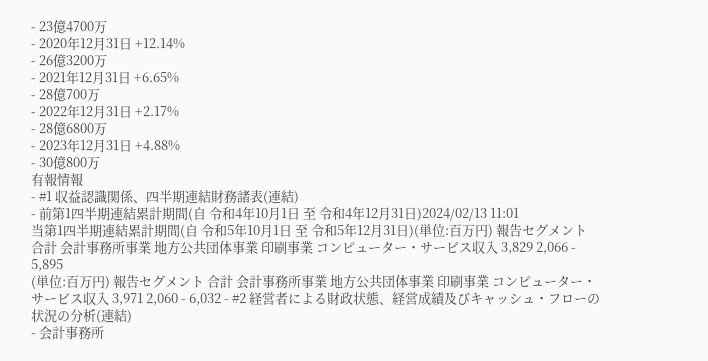- 23億4700万
- 2020年12月31日 +12.14%
- 26億3200万
- 2021年12月31日 +6.65%
- 28億700万
- 2022年12月31日 +2.17%
- 28億6800万
- 2023年12月31日 +4.88%
- 30億800万
有報情報
- #1 収益認識関係、四半期連結財務諸表(連結)
- 前第1四半期連結累計期間(自 令和4年10月1日 至 令和4年12月31日)2024/02/13 11:01
当第1四半期連結累計期間(自 令和5年10月1日 至 令和5年12月31日)(単位:百万円) 報告セグメント 合計 会計事務所事業 地方公共団体事業 印刷事業 コンピューター・サービス収入 3,829 2,066 - 5,895
(単位:百万円) 報告セグメント 合計 会計事務所事業 地方公共団体事業 印刷事業 コンピューター・サービス収入 3,971 2,060 - 6,032 - #2 経営者による財政状態、経営成績及びキャッシュ・フローの状況の分析(連結)
- 会計事務所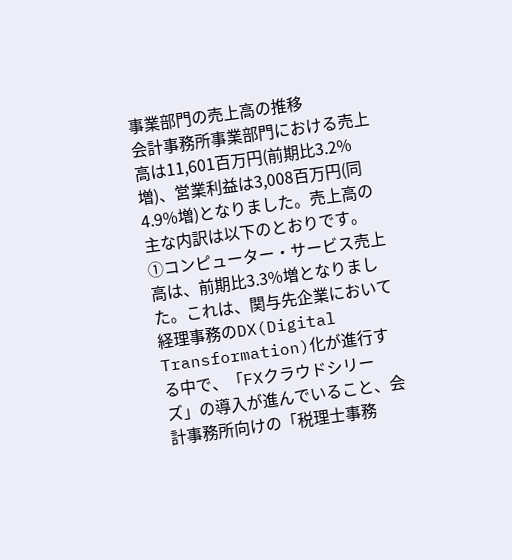事業部門の売上高の推移
会計事務所事業部門における売上高は11,601百万円(前期比3.2%増)、営業利益は3,008百万円(同4.9%増)となりました。売上高の主な内訳は以下のとおりです。
①コンピューター・サービス売上高は、前期比3.3%増となりました。これは、関与先企業において経理事務のDX(Digital Transformation)化が進行する中で、「FXクラウドシリーズ」の導入が進んでいること、会計事務所向けの「税理士事務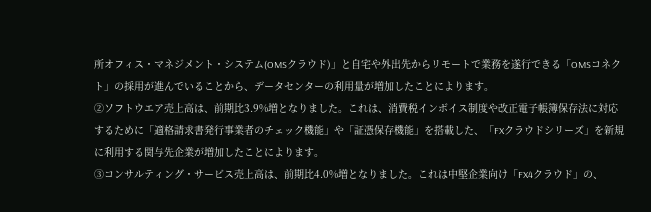所オフィス・マネジメント・システム(OMSクラウド)」と自宅や外出先からリモートで業務を遂行できる「OMSコネクト」の採用が進んでいることから、データセンターの利用量が増加したことによります。
②ソフトウエア売上高は、前期比3.9%増となりました。これは、消費税インボイス制度や改正電子帳簿保存法に対応するために「適格請求書発行事業者のチェック機能」や「証憑保存機能」を搭載した、「FXクラウドシリーズ」を新規に利用する関与先企業が増加したことによります。
③コンサルティング・サービス売上高は、前期比4.0%増となりました。これは中堅企業向け「FX4クラウド」の、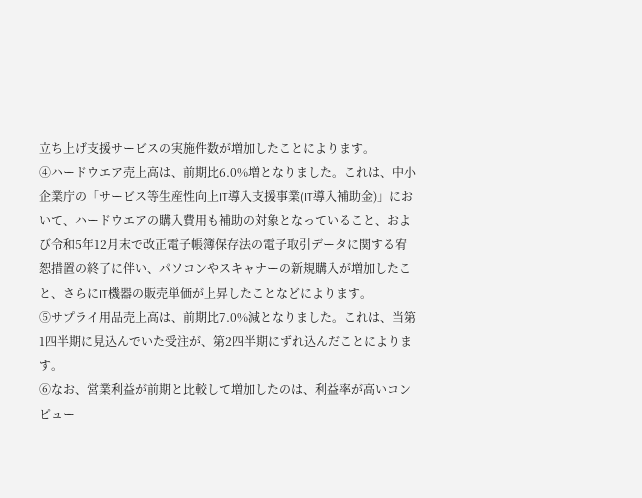立ち上げ支援サービスの実施件数が増加したことによります。
④ハードウエア売上高は、前期比6.0%増となりました。これは、中小企業庁の「サービス等生産性向上IT導入支援事業(IT導入補助金)」において、ハードウエアの購入費用も補助の対象となっていること、および令和5年12月末で改正電子帳簿保存法の電子取引データに関する宥恕措置の終了に伴い、パソコンやスキャナーの新規購入が増加したこと、さらにIT機器の販売単価が上昇したことなどによります。
⑤サプライ用品売上高は、前期比7.0%減となりました。これは、当第1四半期に見込んでいた受注が、第2四半期にずれ込んだことによります。
⑥なお、営業利益が前期と比較して増加したのは、利益率が高いコンピュー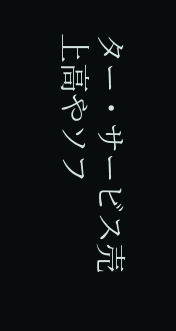ター・サービス売上高やソフ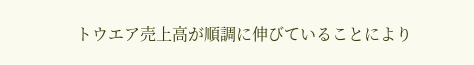トウエア売上高が順調に伸びていることにより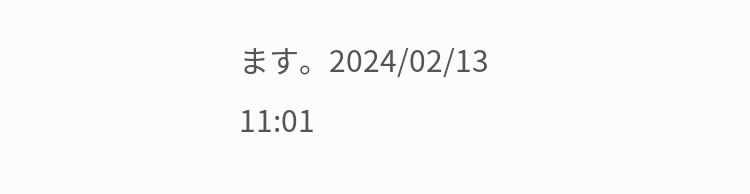ます。2024/02/13 11:01